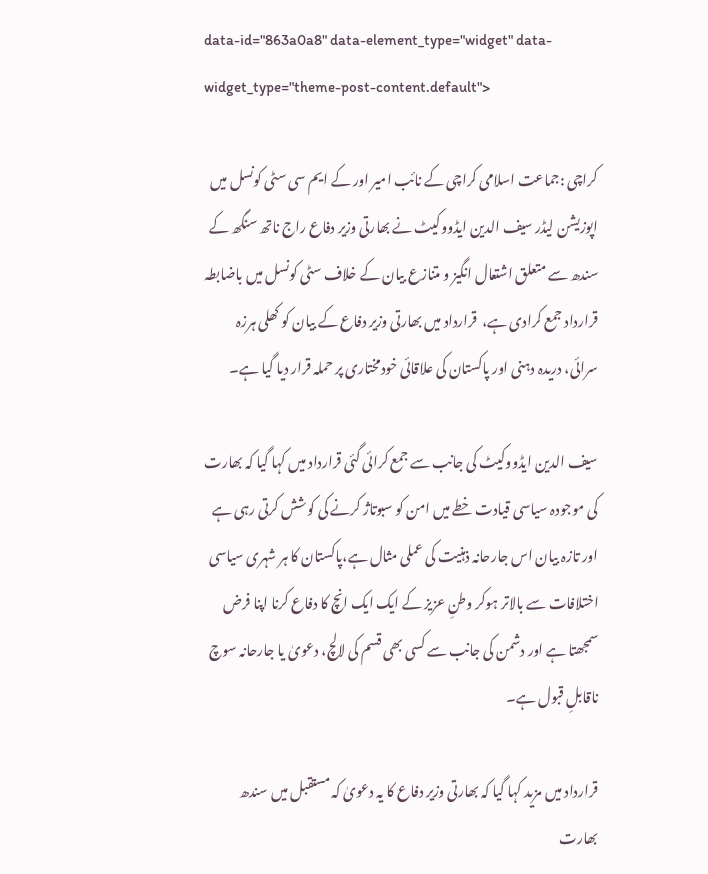data-id="863a0a8" data-element_type="widget" data-widget_type="theme-post-content.default">

کراچی :جماعت اسلامی کراچی کے نائب امیر اور کے ایم سی سٹی کونسل میں اپوزیشن لیڈر سیف الدین ایڈووکیٹ نے بھارتی وزیر دفاع راج ناتھ سنگھ کے سندھ سے متعلق اشتعال انگیز و متنازع بیان کے خلاف سٹی کونسل میں باضابطہ قرارداد جمع کرادی ہے،  قرارداد میں بھارتی وزیر دفاع کے بیان کو کھلی ہرزہ سرائی، دریدہ دہنی اور پاکستان کی علاقائی خودمختاری پر حملہ قرار دیا گیا ہے۔

سیف الدین ایڈووکیٹ کی جانب سے جمع کرائی گئی قرارداد میں کہا گیا کہ بھارت کی موجودہ سیاسی قیادت خطے میں امن کو سبوتاژ کرنے کی کوشش کرتی رہی ہے اور تازہ بیان اس جارحانہ ذہنیت کی عملی مثال ہے،پاکستان کا ہر شہری سیاسی اختلافات سے بالاتر ہوکر وطنِ عزیز کے ایک ایک انچ کا دفاع کرنا اپنا فرض سمجھتا ہے اور دشمن کی جانب سے کسی بھی قسم کی لالچ، دعویٰ یا جارحانہ سوچ ناقابلِ قبول ہے۔

قرارداد میں مزید کہا گیا کہ بھارتی وزیر دفاع کا یہ دعویٰ کہ مستقبل میں سندھ بھارت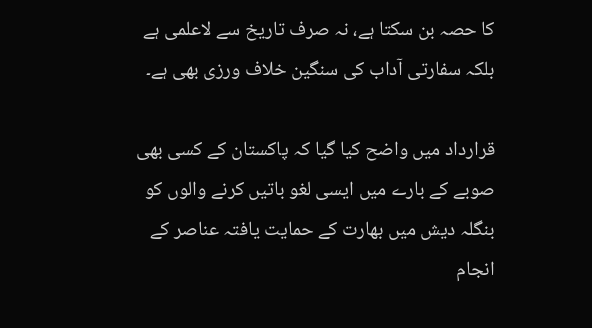کا حصہ بن سکتا ہے، نہ صرف تاریخ سے لاعلمی ہے بلکہ سفارتی آداب کی سنگین خلاف ورزی بھی ہے۔

قرارداد میں واضح کیا گیا کہ پاکستان کے کسی بھی صوبے کے بارے میں ایسی لغو باتیں کرنے والوں کو بنگلہ دیش میں بھارت کے حمایت یافتہ عناصر کے انجام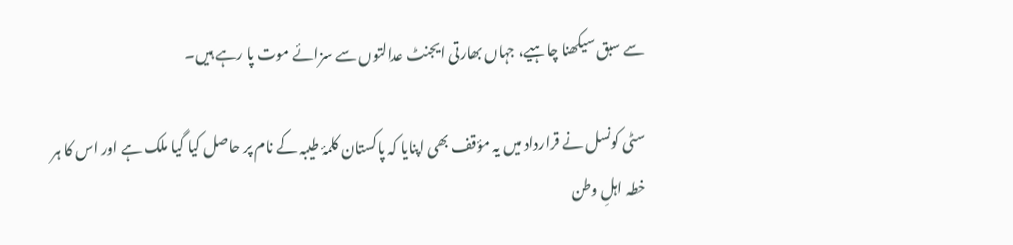سے سبق سیکھنا چاہیے، جہاں بھارتی ایجنٹ عدالتوں سے سزائے موت پا رہے ہیں۔

سٹی کونسل نے قرارداد میں یہ مؤقف بھی اپنایا کہ پاکستان کلمۂ طیبہ کے نام پر حاصل کیا گیا ملک ہے اور اس کا ہر خطہ اہلِ وطن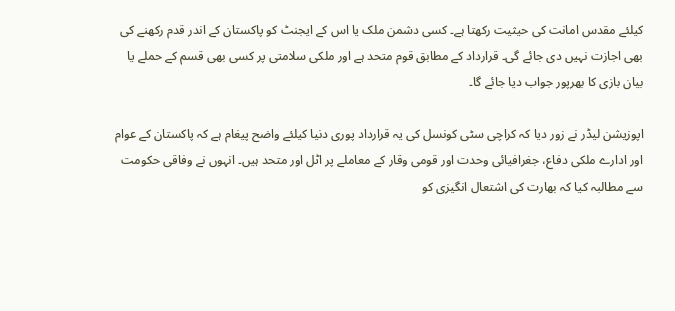کیلئے مقدس امانت کی حیثیت رکھتا ہے۔ کسی دشمن ملک یا اس کے ایجنٹ کو پاکستان کے اندر قدم رکھنے کی بھی اجازت نہیں دی جائے گی۔ قرارداد کے مطابق قوم متحد ہے اور ملکی سلامتی پر کسی بھی قسم کے حملے یا بیان بازی کا بھرپور جواب دیا جائے گا۔

اپوزیشن لیڈر نے زور دیا کہ کراچی سٹی کونسل کی یہ قرارداد پوری دنیا کیلئے واضح پیغام ہے کہ پاکستان کے عوام اور ادارے ملکی دفاع، جغرافیائی وحدت اور قومی وقار کے معاملے پر اٹل اور متحد ہیں۔ انہوں نے وفاقی حکومت سے مطالبہ کیا کہ بھارت کی اشتعال انگیزی کو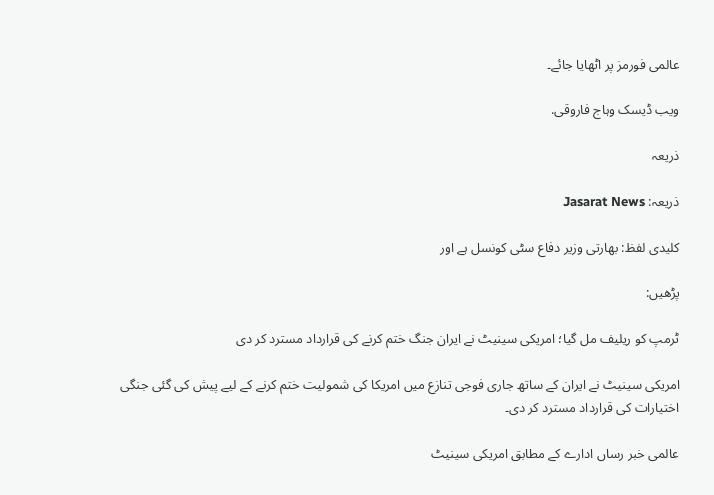عالمی فورمز پر اٹھایا جائے۔

ویب ڈیسک وہاج فاروقی.

ذریعہ

ذریعہ: Jasarat News

کلیدی لفظ: بھارتی وزیر دفاع سٹی کونسل ہے اور

پڑھیں:

ٹرمپ کو ریلیف مل گیا؛ امریکی سینیٹ نے ایران جنگ ختم کرنے کی قرارداد مسترد کر دی

امریکی سینیٹ نے ایران کے ساتھ جاری فوجی تنازع میں امریکا کی شمولیت ختم کرنے کے لیے پیش کی گئی جنگی اختیارات کی قرارداد مسترد کر دی۔

عالمی خبر رساں ادارے کے مطابق امریکی سینیٹ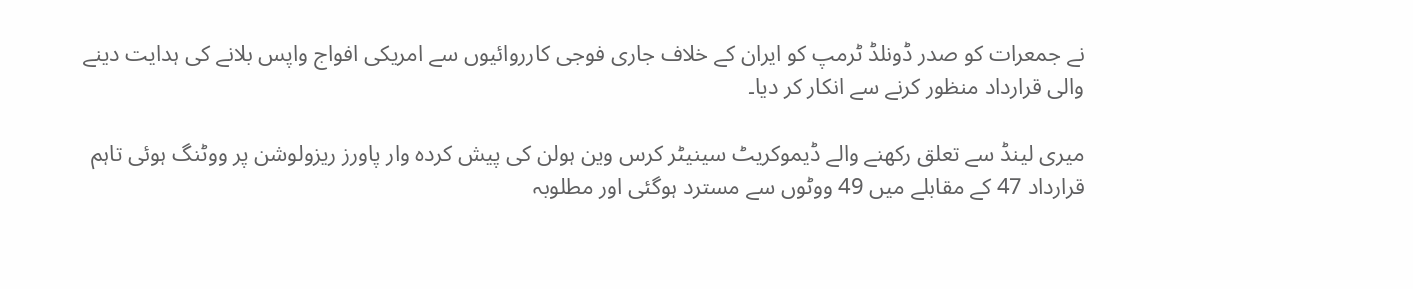نے جمعرات کو صدر ڈونلڈ ٹرمپ کو ایران کے خلاف جاری فوجی کارروائیوں سے امریکی افواج واپس بلانے کی ہدایت دینے والی قرارداد منظور کرنے سے انکار کر دیا۔

میری لینڈ سے تعلق رکھنے والے ڈیموکریٹ سینیٹر کرس وین ہولن کی پیش کردہ وار پاورز ریزولوشن پر ووٹنگ ہوئی تاہم قرارداد 47 کے مقابلے میں 49 ووٹوں سے مسترد ہوگئی اور مطلوبہ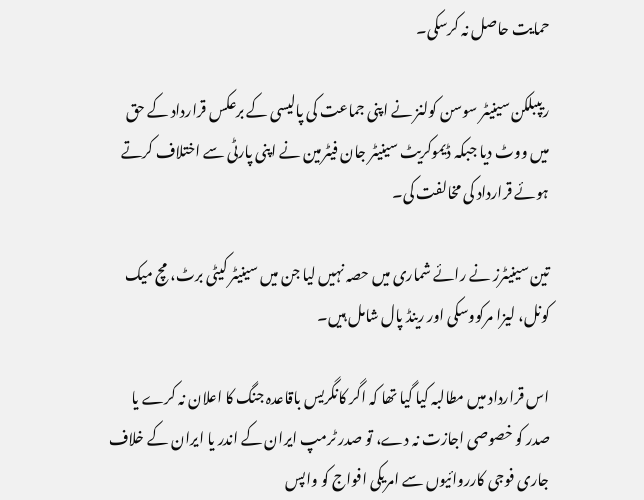حمایت حاصل نہ کرسکی۔

ریپبلکن سینیٹر سوسن کولنز نے اپنی جماعت کی پالیسی کے برعکس قرارداد کے حق میں ووٹ دیا جبکہ ڈیموکریٹ سینیٹر جان فیٹرمین نے اپنی پارٹی سے اختلاف کرتے ہوئے قرارداد کی مخالفت کی۔

تین سینیٹرز نے رائے شماری میں حصہ نہیں لیا جن میں سینیٹر کیٹی برٹ، مچ میک کونل، لیزا مرکووسکی اور رینڈ پال شامل ہیں۔

اس قرارداد میں مطالبہ کیا گیا تھا کہ اگر کانگریس باقاعدہ جنگ کا اعلان نہ کرے یا صدر کو خصوصی اجازت نہ دے، تو صدر ٹرمپ ایران کے اندر یا ایران کے خلاف جاری فوجی کارروائیوں سے امریکی افواج کو واپس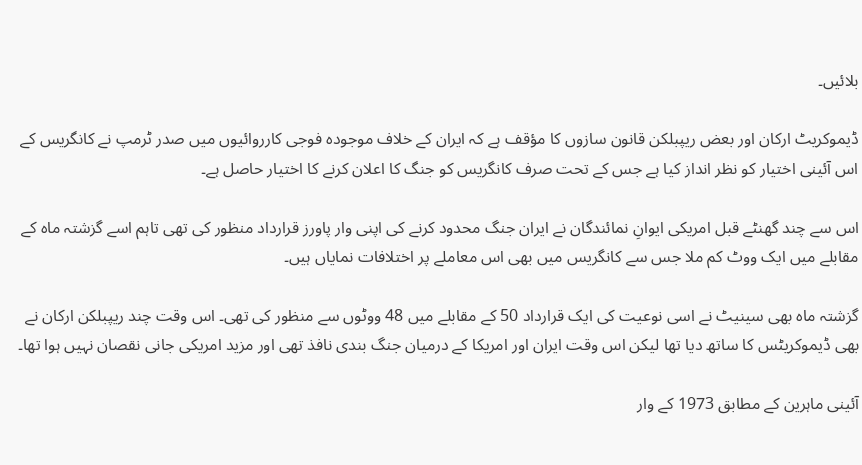بلائیں۔

ڈیموکریٹ ارکان اور بعض ریپبلکن قانون سازوں کا مؤقف ہے کہ ایران کے خلاف موجودہ فوجی کارروائیوں میں صدر ٹرمپ نے کانگریس کے اس آئینی اختیار کو نظر انداز کیا ہے جس کے تحت صرف کانگریس کو جنگ کا اعلان کرنے کا اختیار حاصل ہے۔

اس سے چند گھنٹے قبل امریکی ایوانِ نمائندگان نے ایران جنگ محدود کرنے کی اپنی وار پاورز قرارداد منظور کی تھی تاہم اسے گزشتہ ماہ کے مقابلے میں ایک ووٹ کم ملا جس سے کانگریس میں بھی اس معاملے پر اختلافات نمایاں ہیں۔

گزشتہ ماہ بھی سینیٹ نے اسی نوعیت کی ایک قرارداد 50 کے مقابلے میں 48 ووٹوں سے منظور کی تھی۔ اس وقت چند ریپبلکن ارکان نے بھی ڈیموکریٹس کا ساتھ دیا تھا لیکن اس وقت ایران اور امریکا کے درمیان جنگ بندی نافذ تھی اور مزید امریکی جانی نقصان نہیں ہوا تھا۔

آئینی ماہرین کے مطابق 1973 کے وار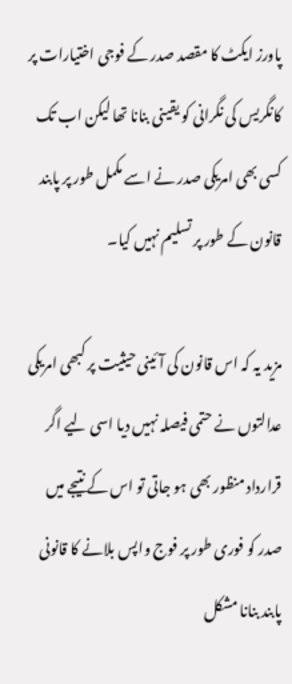پاورز ایکٹ کا مقصد صدر کے فوجی اختیارات پر کانگریس کی نگرانی کو یقینی بنانا تھا لیکن اب تک کسی بھی امریکی صدر نے اسے مکمل طور پر پابند قانون کے طور پر تسلیم نہیں کیا۔

مزید یہ کہ اس قانون کی آئینی حیثیت پر کبھی امریکی عدالتوں نے حتمی فیصلہ نہیں دیا اسی لیے اگر قرارداد منظور بھی ہو جاتی تو اس کے نتیجے میں صدر کو فوری طور پر فوج واپس بلانے کا قانونی پابند بنانا مشکل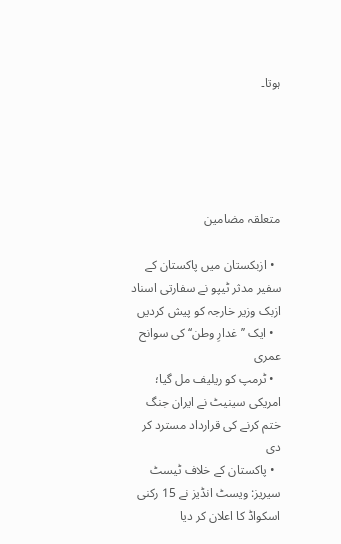ہوتا۔





متعلقہ مضامین

  • ازبکستان میں پاکستان کے سفیر مدثر ٹیپو نے سفارتی اسناد ازبک وزیر خارجہ کو پیش کردیں
  • ایک ’’غدارِ وطن‘‘ کی سوانح عمری
  • ٹرمپ کو ریلیف مل گیا؛ امریکی سینیٹ نے ایران جنگ ختم کرنے کی قرارداد مسترد کر دی
  • پاکستان کے خلاف ٹیسٹ سیریز: ویسٹ انڈیز نے 15 رکنی اسکواڈ کا اعلان کر دیا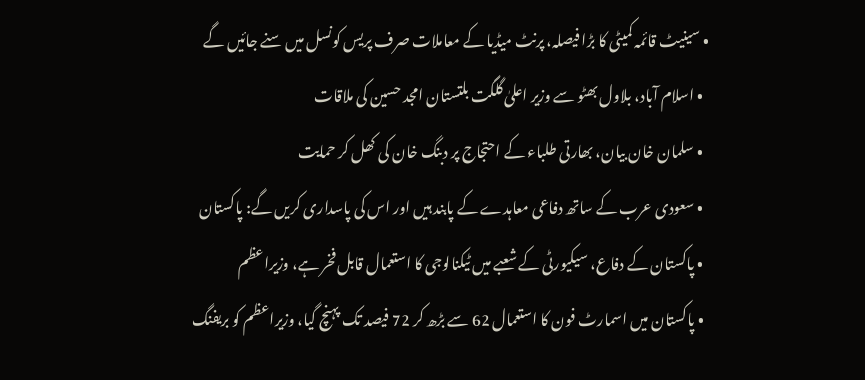• سینیٹ قائمہ کمیٹی کا بڑا فیصلہ، پرنٹ میڈیا کے معاملات صرف پریس کونسل میں سنے جائیں گے
  • اسلام آباد، بلاول بھٹو سے وزیر اعلیٰ گلگت بلتستان امجد حسین کی ملاقات
  • سلمان خان بیان، بھارتی طلباء کے احتجاج پر دبنگ خان کی کھل کر حمایت
  • سعودی عرب کے ساتھ دفاعی معاہدے کے پابند ہیں اور اس کی پاسداری کریں گے: پاکستان
  • پاکستان کے دفاع، سیکیورٹی کے شعبے میں ٹیکنالوجی کا استعمال قابل فخر ہے، وزیراعظم
  • پاکستان میں اسمارٹ فون کا استعمال 62 سے بڑھ کر 72 فیصد تک پہنچ گیا، وزیراعظم کو بریفنگ